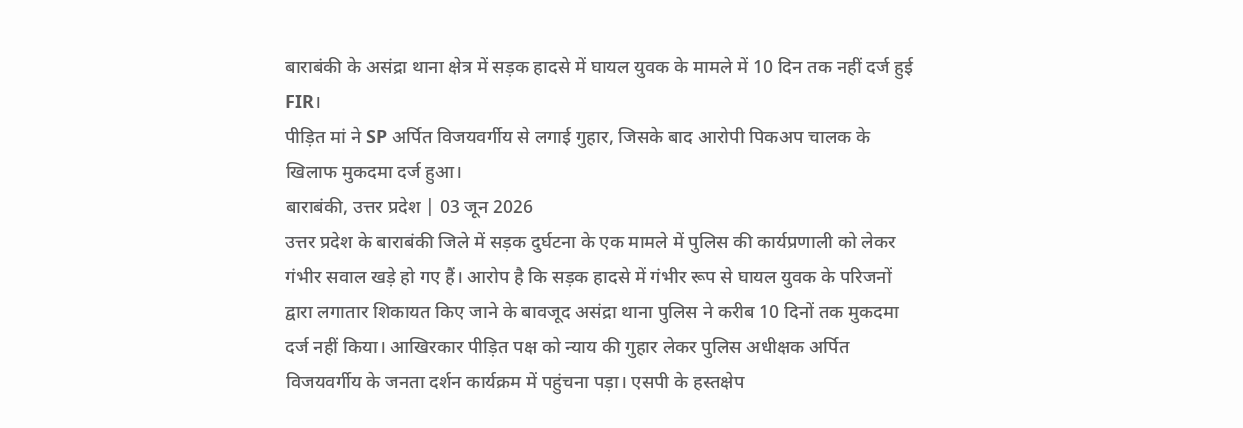बाराबंकी के असंद्रा थाना क्षेत्र में सड़क हादसे में घायल युवक के मामले में 10 दिन तक नहीं दर्ज हुई FIR।
पीड़ित मां ने SP अर्पित विजयवर्गीय से लगाई गुहार, जिसके बाद आरोपी पिकअप चालक के खिलाफ मुकदमा दर्ज हुआ।
बाराबंकी, उत्तर प्रदेश | 03 जून 2026
उत्तर प्रदेश के बाराबंकी जिले में सड़क दुर्घटना के एक मामले में पुलिस की कार्यप्रणाली को लेकर गंभीर सवाल खड़े हो गए हैं। आरोप है कि सड़क हादसे में गंभीर रूप से घायल युवक के परिजनों द्वारा लगातार शिकायत किए जाने के बावजूद असंद्रा थाना पुलिस ने करीब 10 दिनों तक मुकदमा दर्ज नहीं किया। आखिरकार पीड़ित पक्ष को न्याय की गुहार लेकर पुलिस अधीक्षक अर्पित विजयवर्गीय के जनता दर्शन कार्यक्रम में पहुंचना पड़ा। एसपी के हस्तक्षेप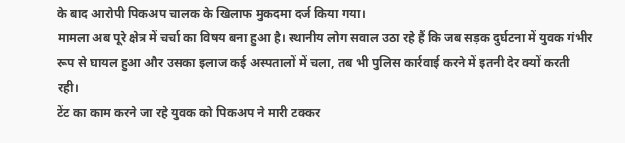के बाद आरोपी पिकअप चालक के खिलाफ मुकदमा दर्ज किया गया।
मामला अब पूरे क्षेत्र में चर्चा का विषय बना हुआ है। स्थानीय लोग सवाल उठा रहे हैं कि जब सड़क दुर्घटना में युवक गंभीर रूप से घायल हुआ और उसका इलाज कई अस्पतालों में चला, तब भी पुलिस कार्रवाई करने में इतनी देर क्यों करती रही।
टेंट का काम करने जा रहे युवक को पिकअप ने मारी टक्कर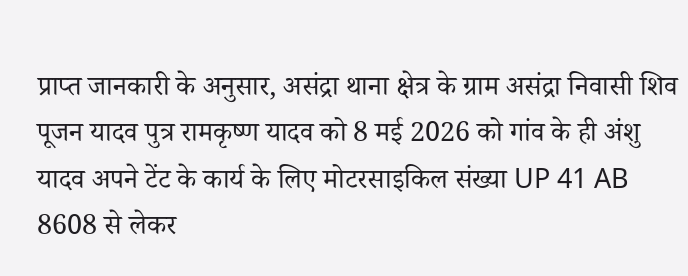प्राप्त जानकारी के अनुसार, असंद्रा थाना क्षेत्र के ग्राम असंद्रा निवासी शिव पूजन यादव पुत्र रामकृष्ण यादव को 8 मई 2026 को गांव के ही अंशु यादव अपने टेंट के कार्य के लिए मोटरसाइकिल संख्या UP 41 AB 8608 से लेकर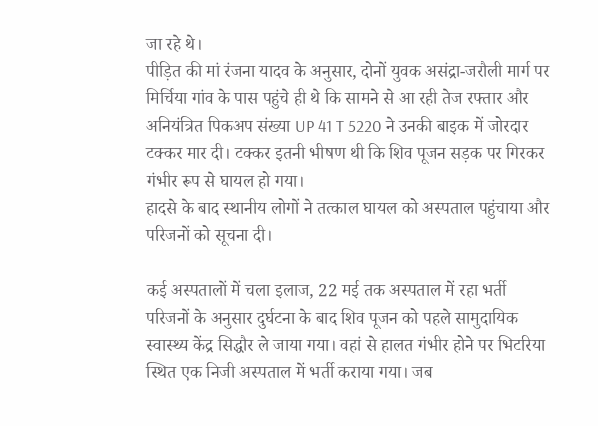जा रहे थे।
पीड़ित की मां रंजना यादव के अनुसार, दोनों युवक असंद्रा-जरौली मार्ग पर मिर्चिया गांव के पास पहुंचे ही थे कि सामने से आ रही तेज रफ्तार और अनियंत्रित पिकअप संख्या UP 41 T 5220 ने उनकी बाइक में जोरदार टक्कर मार दी। टक्कर इतनी भीषण थी कि शिव पूजन सड़क पर गिरकर गंभीर रूप से घायल हो गया।
हादसे के बाद स्थानीय लोगों ने तत्काल घायल को अस्पताल पहुंचाया और परिजनों को सूचना दी।

कई अस्पतालों में चला इलाज, 22 मई तक अस्पताल में रहा भर्ती
परिजनों के अनुसार दुर्घटना के बाद शिव पूजन को पहले सामुदायिक स्वास्थ्य केंद्र सिद्धौर ले जाया गया। वहां से हालत गंभीर होने पर भिटरिया स्थित एक निजी अस्पताल में भर्ती कराया गया। जब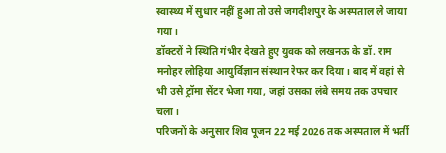स्वास्थ्य में सुधार नहीं हुआ तो उसे जगदीशपुर के अस्पताल ले जाया गया।
डॉक्टरों ने स्थिति गंभीर देखते हुए युवक को लखनऊ के डॉ. राम मनोहर लोहिया आयुर्विज्ञान संस्थान रेफर कर दिया। बाद में वहां से भी उसे ट्रॉमा सेंटर भेजा गया, जहां उसका लंबे समय तक उपचार चला।
परिजनों के अनुसार शिव पूजन 22 मई 2026 तक अस्पताल में भर्ती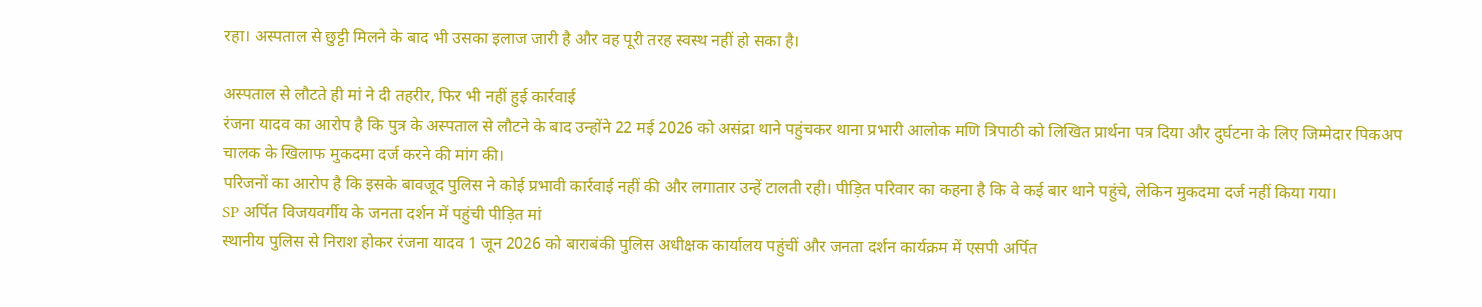रहा। अस्पताल से छुट्टी मिलने के बाद भी उसका इलाज जारी है और वह पूरी तरह स्वस्थ नहीं हो सका है।

अस्पताल से लौटते ही मां ने दी तहरीर, फिर भी नहीं हुई कार्रवाई
रंजना यादव का आरोप है कि पुत्र के अस्पताल से लौटने के बाद उन्होंने 22 मई 2026 को असंद्रा थाने पहुंचकर थाना प्रभारी आलोक मणि त्रिपाठी को लिखित प्रार्थना पत्र दिया और दुर्घटना के लिए जिम्मेदार पिकअप चालक के खिलाफ मुकदमा दर्ज करने की मांग की।
परिजनों का आरोप है कि इसके बावजूद पुलिस ने कोई प्रभावी कार्रवाई नहीं की और लगातार उन्हें टालती रही। पीड़ित परिवार का कहना है कि वे कई बार थाने पहुंचे, लेकिन मुकदमा दर्ज नहीं किया गया।
SP अर्पित विजयवर्गीय के जनता दर्शन में पहुंची पीड़ित मां
स्थानीय पुलिस से निराश होकर रंजना यादव 1 जून 2026 को बाराबंकी पुलिस अधीक्षक कार्यालय पहुंचीं और जनता दर्शन कार्यक्रम में एसपी अर्पित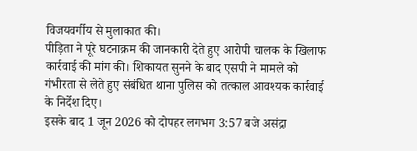विजयवर्गीय से मुलाकात की।
पीड़िता ने पूरे घटनाक्रम की जानकारी देते हुए आरोपी चालक के खिलाफ कार्रवाई की मांग की। शिकायत सुनने के बाद एसपी ने मामले को गंभीरता से लेते हुए संबंधित थाना पुलिस को तत्काल आवश्यक कार्रवाई के निर्देश दिए।
इसके बाद 1 जून 2026 को दोपहर लगभग 3:57 बजे असंद्रा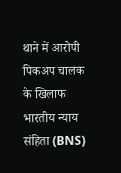थाने में आरोपी पिकअप चालक के खिलाफ भारतीय न्याय संहिता (BNS)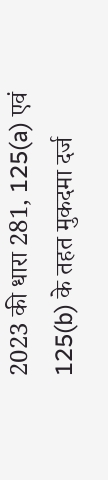2023 की धारा 281, 125(a) एवं 125(b) के तहत मुकदमा दर्ज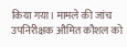किया गया। मामले की जांच उपनिरीक्षक औमित कौशल को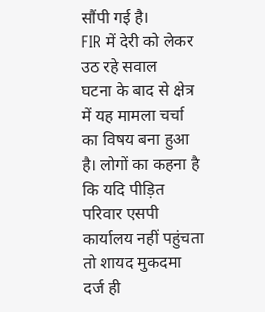सौंपी गई है।
FIR में देरी को लेकर उठ रहे सवाल
घटना के बाद से क्षेत्र में यह मामला चर्चा का विषय बना हुआ है। लोगों का कहना है कि यदि पीड़ित परिवार एसपी कार्यालय नहीं पहुंचता तो शायद मुकदमा दर्ज ही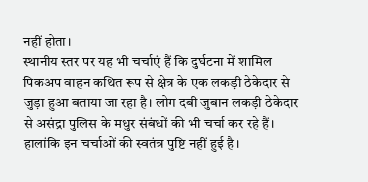नहीं होता।
स्थानीय स्तर पर यह भी चर्चाएं हैं कि दुर्घटना में शामिल पिकअप वाहन कथित रूप से क्षेत्र के एक लकड़ी ठेकेदार से जुड़ा हुआ बताया जा रहा है। लोग दबी जुबान लकड़ी ठेकेदार से असंद्रा पुलिस के मधुर संबंधों की भी चर्चा कर रहे हैं। हालांकि इन चर्चाओं की स्वतंत्र पुष्टि नहीं हुई है।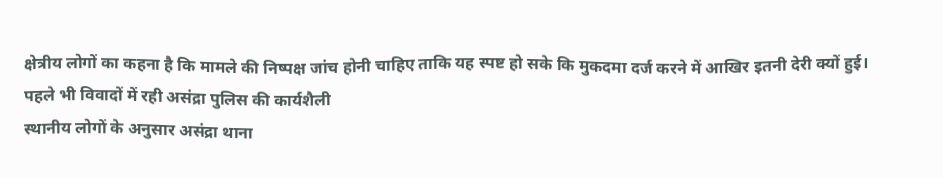क्षेत्रीय लोगों का कहना है कि मामले की निष्पक्ष जांच होनी चाहिए ताकि यह स्पष्ट हो सके कि मुकदमा दर्ज करने में आखिर इतनी देरी क्यों हुई।
पहले भी विवादों में रही असंद्रा पुलिस की कार्यशैली
स्थानीय लोगों के अनुसार असंद्रा थाना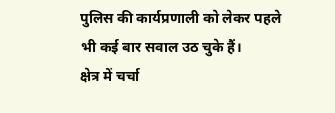पुलिस की कार्यप्रणाली को लेकर पहले भी कई बार सवाल उठ चुके हैं।
क्षेत्र में चर्चा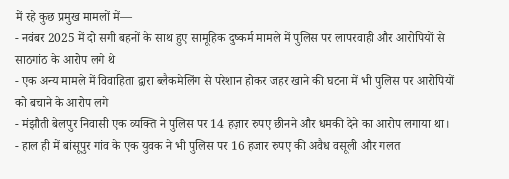में रहे कुछ प्रमुख मामलों में—
- नवंबर 2025 में दो सगी बहनों के साथ हुए सामूहिक दुष्कर्म मामले में पुलिस पर लापरवाही और आरोपियों से साठगांठ के आरोप लगे थे
- एक अन्य मामले में विवाहिता द्वारा ब्लैकमेलिंग से परेशान होकर जहर खाने की घटना में भी पुलिस पर आरोपियों को बचाने के आरोप लगे
- मंझौती बेलपुर निवासी एक व्यक्ति ने पुलिस पर 14 हज़ार रुपए छीनने और धमकी देने का आरोप लगाया था।
- हाल ही में बांसूपुर गांव के एक युवक ने भी पुलिस पर 16 हजार रुपए की अवैध वसूली और गलत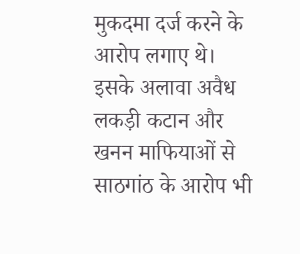मुकदमा दर्ज करने के आरोप लगाए थे।
इसके अलावा अवैध लकड़ी कटान और खनन माफियाओं से साठगांठ के आरोप भी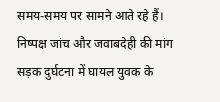समय-समय पर सामने आते रहे हैं।
निष्पक्ष जांच और जवाबदेही की मांग
सड़क दुर्घटना में घायल युवक के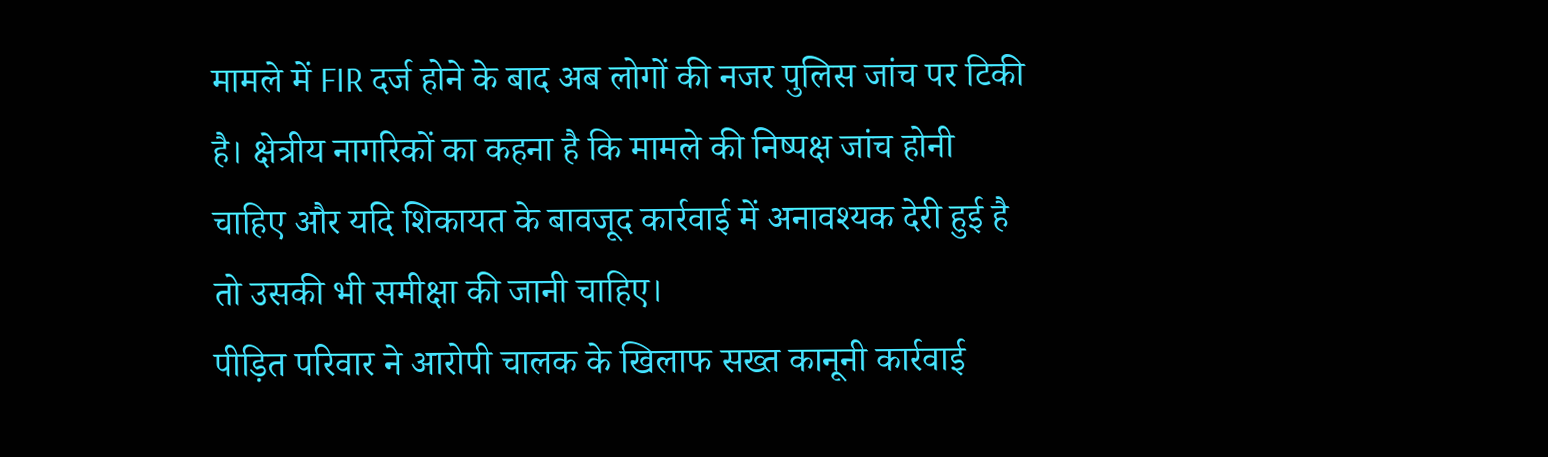मामले में FIR दर्ज होने के बाद अब लोगों की नजर पुलिस जांच पर टिकी है। क्षेत्रीय नागरिकों का कहना है कि मामले की निष्पक्ष जांच होनी चाहिए और यदि शिकायत के बावजूद कार्रवाई में अनावश्यक देरी हुई है तो उसकी भी समीक्षा की जानी चाहिए।
पीड़ित परिवार ने आरोपी चालक के खिलाफ सख्त कानूनी कार्रवाई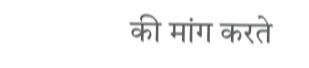की मांग करते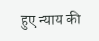हुए न्याय की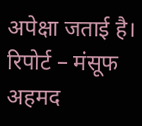अपेक्षा जताई है।
रिपोर्ट – मंसूफ अहमद